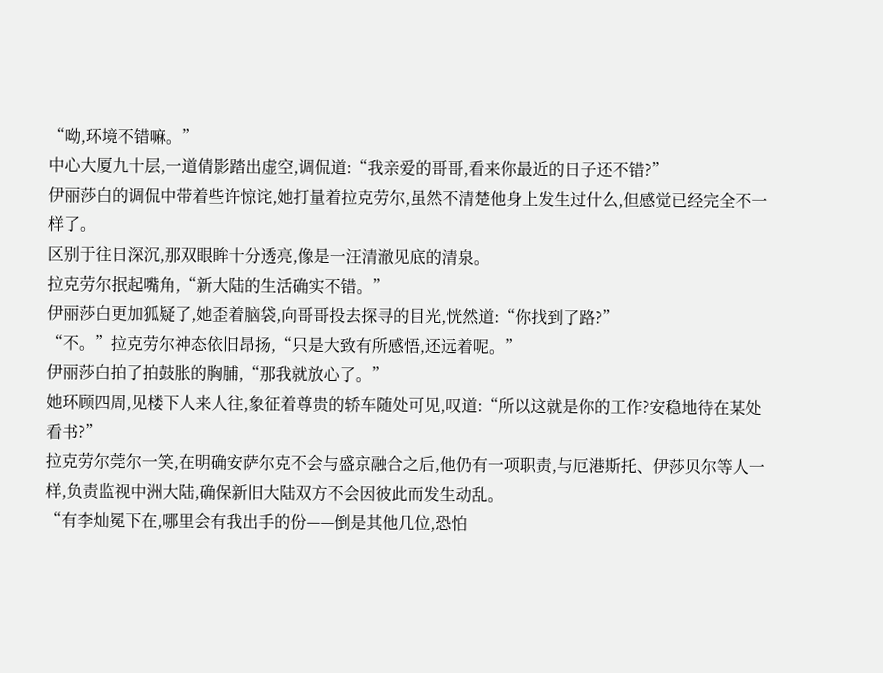“呦,环境不错嘛。”
中心大厦九十层,一道倩影踏出虚空,调侃道:“我亲爱的哥哥,看来你最近的日子还不错?”
伊丽莎白的调侃中带着些许惊诧,她打量着拉克劳尔,虽然不清楚他身上发生过什么,但感觉已经完全不一样了。
区别于往日深沉,那双眼眸十分透亮,像是一汪清澈见底的清泉。
拉克劳尔抿起嘴角,“新大陆的生活确实不错。”
伊丽莎白更加狐疑了,她歪着脑袋,向哥哥投去探寻的目光,恍然道:“你找到了路?”
“不。”拉克劳尔神态依旧昂扬,“只是大致有所感悟,还远着呢。”
伊丽莎白拍了拍鼓胀的胸脯,“那我就放心了。”
她环顾四周,见楼下人来人往,象征着尊贵的轿车随处可见,叹道:“所以这就是你的工作?安稳地待在某处看书?”
拉克劳尔莞尔一笑,在明确安萨尔克不会与盛京融合之后,他仍有一项职责,与厄港斯托、伊莎贝尔等人一样,负责监视中洲大陆,确保新旧大陆双方不会因彼此而发生动乱。
“有李灿冕下在,哪里会有我出手的份——倒是其他几位,恐怕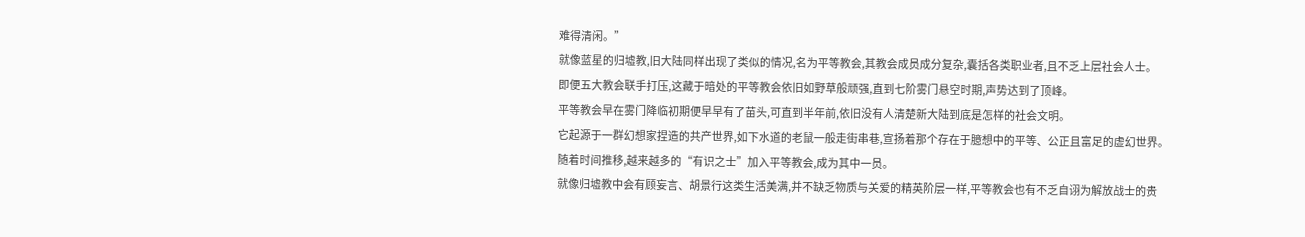难得清闲。”
就像蓝星的归墟教,旧大陆同样出现了类似的情况,名为平等教会,其教会成员成分复杂,囊括各类职业者,且不乏上层社会人士。
即便五大教会联手打压,这藏于暗处的平等教会依旧如野草般顽强,直到七阶雾门悬空时期,声势达到了顶峰。
平等教会早在雾门降临初期便早早有了苗头,可直到半年前,依旧没有人清楚新大陆到底是怎样的社会文明。
它起源于一群幻想家捏造的共产世界,如下水道的老鼠一般走街串巷,宣扬着那个存在于臆想中的平等、公正且富足的虚幻世界。
随着时间推移,越来越多的“有识之士”加入平等教会,成为其中一员。
就像归墟教中会有顾妄言、胡景行这类生活美满,并不缺乏物质与关爱的精英阶层一样,平等教会也有不乏自诩为解放战士的贵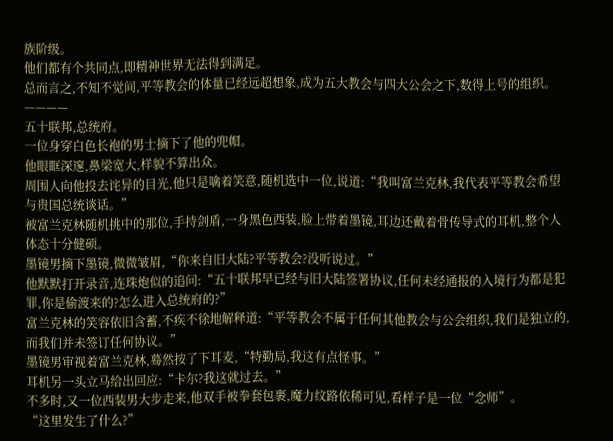族阶级。
他们都有个共同点,即精神世界无法得到满足。
总而言之,不知不觉间,平等教会的体量已经远超想象,成为五大教会与四大公会之下,数得上号的组织。
————
五十联邦,总统府。
一位身穿白色长袍的男士摘下了他的兜帽。
他眼眶深邃,鼻梁宽大,样貌不算出众。
周围人向他投去诧异的目光,他只是噙着笑意,随机选中一位,说道:“我叫富兰克林,我代表平等教会希望与贵国总统谈话。”
被富兰克林随机挑中的那位,手持剑盾,一身黑色西装,脸上带着墨镜,耳边还戴着骨传导式的耳机,整个人体态十分健硕。
墨镜男摘下墨镜,微微皱眉,“你来自旧大陆?平等教会?没听说过。”
他默默打开录音,连珠炮似的追问:“五十联邦早已经与旧大陆签署协议,任何未经通报的入境行为都是犯罪,你是偷渡来的?怎么进入总统府的?”
富兰克林的笑容依旧含蓄,不疾不徐地解释道:“平等教会不属于任何其他教会与公会组织,我们是独立的,而我们并未签订任何协议。”
墨镜男审视着富兰克林,蓦然按了下耳麦,“特勤局,我这有点怪事。”
耳机另一头立马给出回应:“卡尔?我这就过去。”
不多时,又一位西装男大步走来,他双手被拳套包裹,魔力纹路依稀可见,看样子是一位“念师”。
“这里发生了什么?”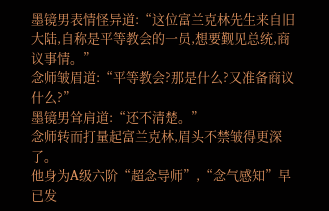墨镜男表情怪异道:“这位富兰克林先生来自旧大陆,自称是平等教会的一员,想要觐见总统,商议事情。”
念师皱眉道:“平等教会?那是什么?又准备商议什么?”
墨镜男耸肩道:“还不清楚。”
念师转而打量起富兰克林,眉头不禁皱得更深了。
他身为A级六阶“超念导师”,“念气感知”早已发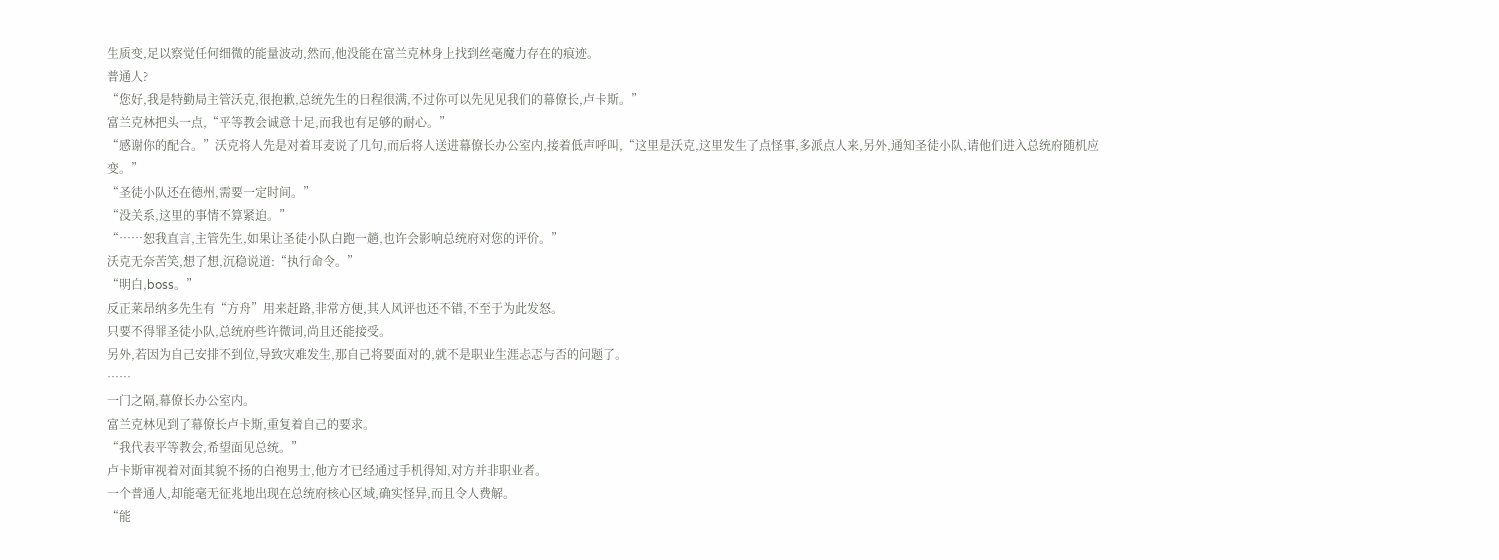生质变,足以察觉任何细微的能量波动,然而,他没能在富兰克林身上找到丝毫魔力存在的痕迹。
普通人?
“您好,我是特勤局主管沃克,很抱歉,总统先生的日程很满,不过你可以先见见我们的幕僚长,卢卡斯。”
富兰克林把头一点,“平等教会诚意十足,而我也有足够的耐心。”
“感谢你的配合。”沃克将人先是对着耳麦说了几句,而后将人送进幕僚长办公室内,接着低声呼叫,“这里是沃克,这里发生了点怪事,多派点人来,另外,通知圣徒小队,请他们进入总统府随机应变。”
“圣徒小队还在德州,需要一定时间。”
“没关系,这里的事情不算紧迫。”
“……恕我直言,主管先生,如果让圣徒小队白跑一趟,也许会影响总统府对您的评价。”
沃克无奈苦笑,想了想,沉稳说道:“执行命令。”
“明白,boss。”
反正莱昂纳多先生有“方舟”用来赶路,非常方便,其人风评也还不错,不至于为此发怒。
只要不得罪圣徒小队,总统府些许微词,尚且还能接受。
另外,若因为自己安排不到位,导致灾难发生,那自己将要面对的,就不是职业生涯忐忑与否的问题了。
……
一门之隔,幕僚长办公室内。
富兰克林见到了幕僚长卢卡斯,重复着自己的要求。
“我代表平等教会,希望面见总统。”
卢卡斯审视着对面其貌不扬的白袍男士,他方才已经通过手机得知,对方并非职业者。
一个普通人,却能毫无征兆地出现在总统府核心区域,确实怪异,而且令人费解。
“能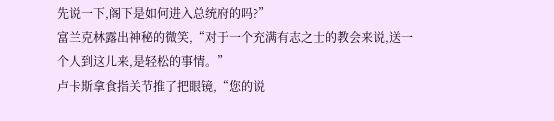先说一下,阁下是如何进入总统府的吗?”
富兰克林露出神秘的微笑,“对于一个充满有志之士的教会来说,送一个人到这儿来,是轻松的事情。”
卢卡斯拿食指关节推了把眼镜,“您的说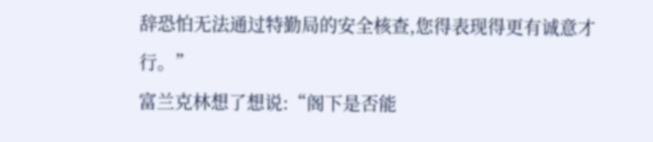辞恐怕无法通过特勤局的安全核查,您得表现得更有诚意才行。”
富兰克林想了想说:“阁下是否能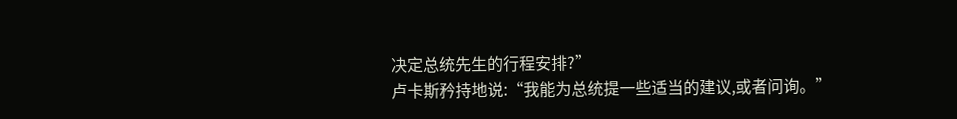决定总统先生的行程安排?”
卢卡斯矜持地说:“我能为总统提一些适当的建议,或者问询。”